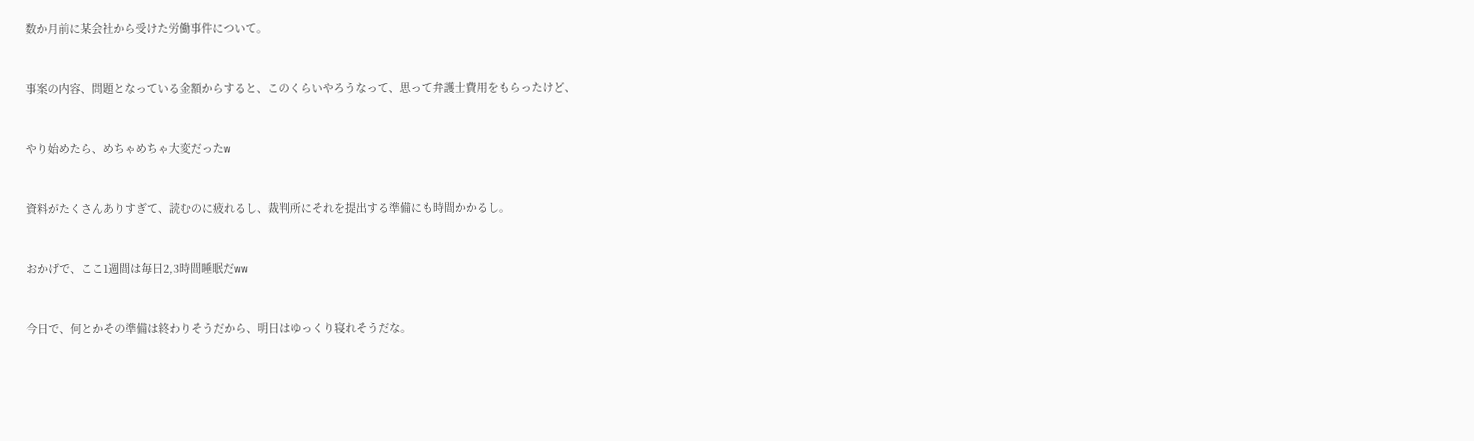数か月前に某会社から受けた労働事件について。



事案の内容、問題となっている金額からすると、このくらいやろうなって、思って弁護士費用をもらったけど、



やり始めたら、めちゃめちゃ大変だったw



資料がたくさんありすぎて、読むのに疲れるし、裁判所にそれを提出する準備にも時間かかるし。



おかげで、ここ1週間は毎日2,3時間睡眠だww



今日で、何とかその準備は終わりそうだから、明日はゆっくり寝れそうだな。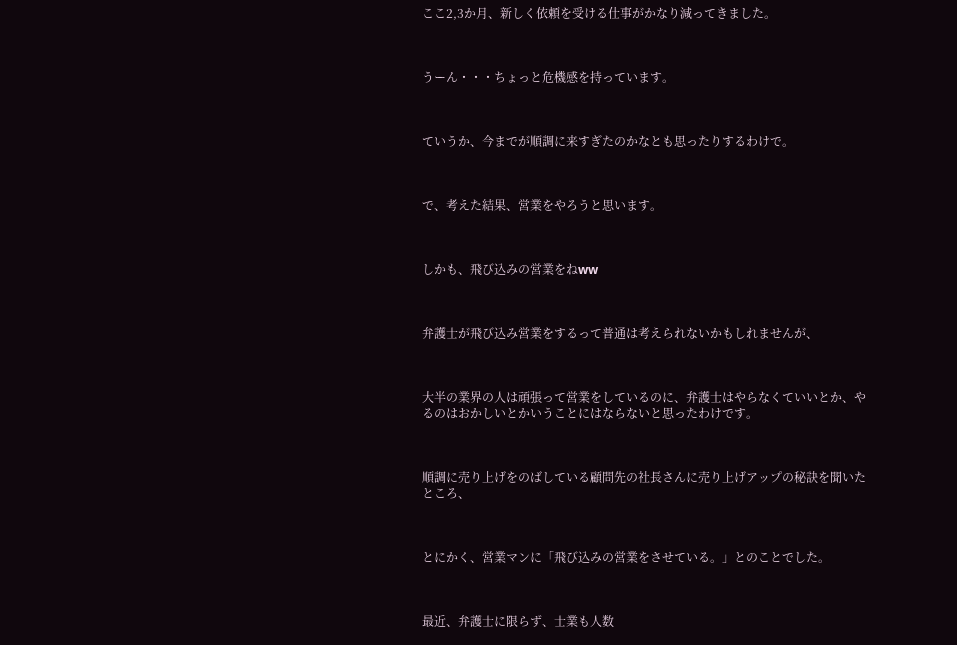ここ2,3か月、新しく依頼を受ける仕事がかなり減ってきました。



うーん・・・ちょっと危機感を持っています。



ていうか、今までが順調に来すぎたのかなとも思ったりするわけで。



で、考えた結果、営業をやろうと思います。



しかも、飛び込みの営業をねww



弁護士が飛び込み営業をするって普通は考えられないかもしれませんが、



大半の業界の人は頑張って営業をしているのに、弁護士はやらなくていいとか、やるのはおかしいとかいうことにはならないと思ったわけです。



順調に売り上げをのばしている顧問先の社長さんに売り上げアップの秘訣を聞いたところ、



とにかく、営業マンに「飛び込みの営業をさせている。」とのことでした。



最近、弁護士に限らず、士業も人数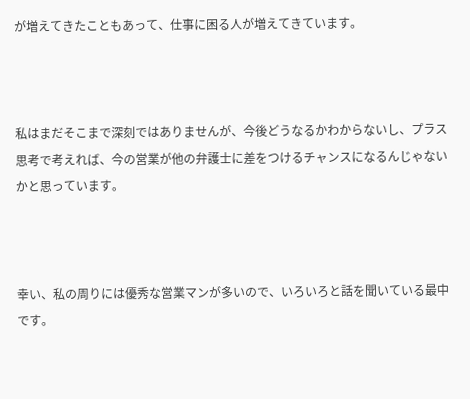が増えてきたこともあって、仕事に困る人が増えてきています。



私はまだそこまで深刻ではありませんが、今後どうなるかわからないし、プラス思考で考えれば、今の営業が他の弁護士に差をつけるチャンスになるんじゃないかと思っています。



幸い、私の周りには優秀な営業マンが多いので、いろいろと話を聞いている最中です。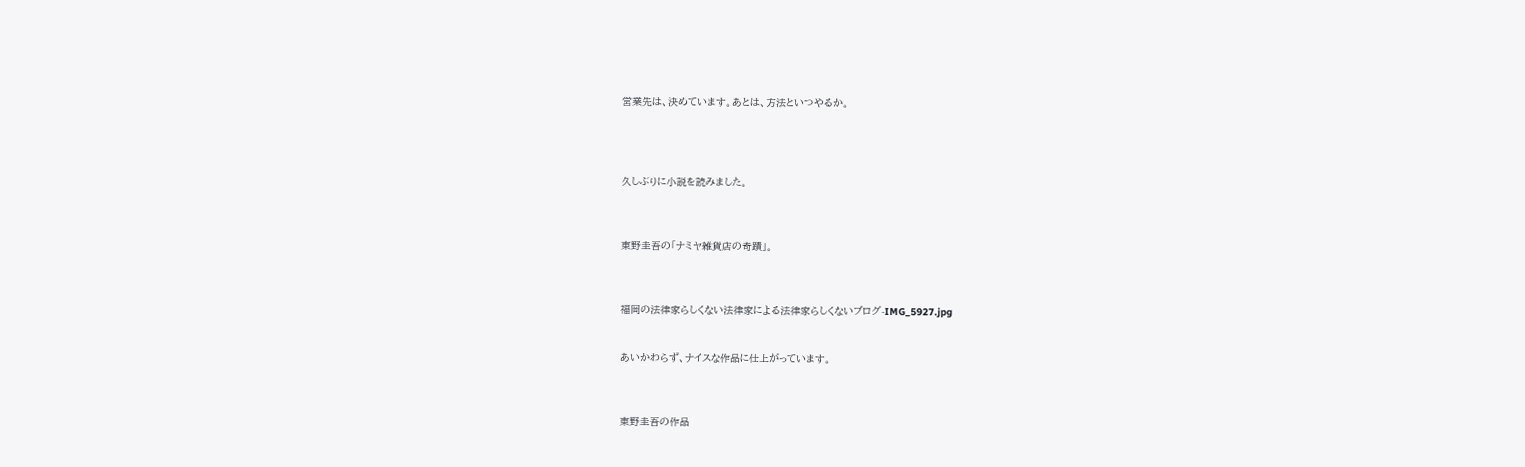営業先は、決めています。あとは、方法といつやるか。




久しぶりに小説を読みました。



東野圭吾の「ナミヤ雑貨店の奇蹟」。



福岡の法律家らしくない法律家による法律家らしくないブログ-IMG_5927.jpg


あいかわらず、ナイスな作品に仕上がっています。



東野圭吾の作品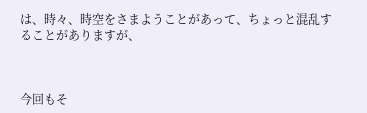は、時々、時空をさまようことがあって、ちょっと混乱することがありますが、



今回もそ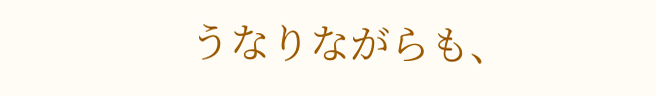うなりながらも、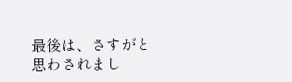最後は、さすがと思わされまし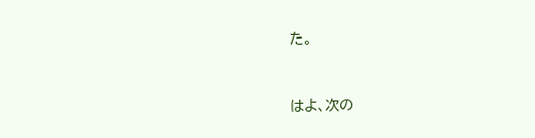た。



はよ、次の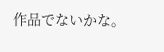作品でないかな。